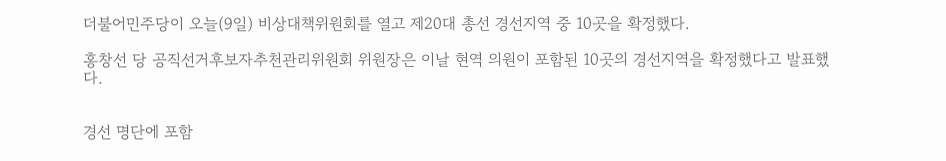더불어민주당이 오늘(9일) 비상대책위원회를 열고 제20대 총선 경선지역 중 10곳을 확정했다.

홍창선 당 공직선거후보자추천관리위원회 위원장은 이날 현역 의원이 포함된 10곳의 경선지역을 확정했다고 발표했다.


경선 명단에 포함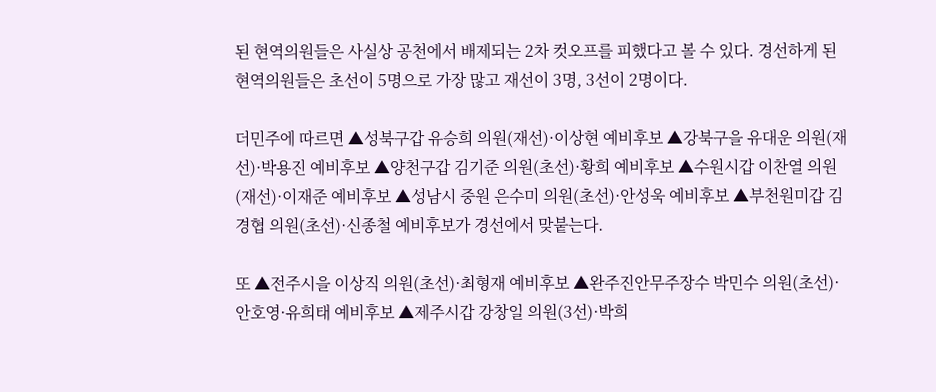된 현역의원들은 사실상 공천에서 배제되는 2차 컷오프를 피했다고 볼 수 있다. 경선하게 된 현역의원들은 초선이 5명으로 가장 많고 재선이 3명, 3선이 2명이다.

더민주에 따르면 ▲성북구갑 유승희 의원(재선)·이상현 예비후보 ▲강북구을 유대운 의원(재선)·박용진 예비후보 ▲양천구갑 김기준 의원(초선)·황희 예비후보 ▲수원시갑 이찬열 의원(재선)·이재준 예비후보 ▲성남시 중원 은수미 의원(초선)·안성욱 예비후보 ▲부천원미갑 김경협 의원(초선)·신종철 예비후보가 경선에서 맞붙는다.

또 ▲전주시을 이상직 의원(초선)·최형재 예비후보 ▲완주진안무주장수 박민수 의원(초선)·안호영·유희태 예비후보 ▲제주시갑 강창일 의원(3선)·박희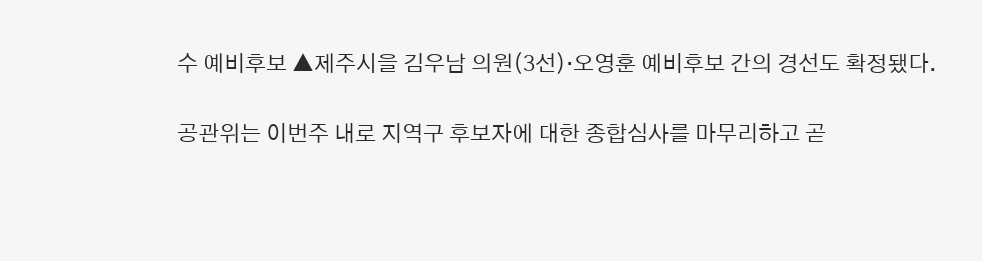수 예비후보 ▲제주시을 김우남 의원(3선)·오영훈 예비후보 간의 경선도 확정됐다.

공관위는 이번주 내로 지역구 후보자에 대한 종합심사를 마무리하고 곧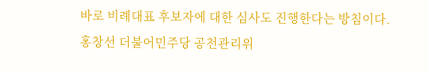바로 비례대표 후보자에 대한 심사도 진행한다는 방침이다.
홍창선 더불어민주당 공천관리위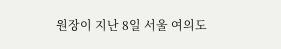원장이 지난 8일 서울 여의도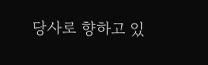당사로 향하고 있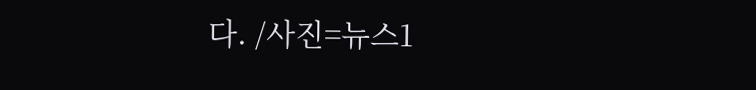다. /사진=뉴스1